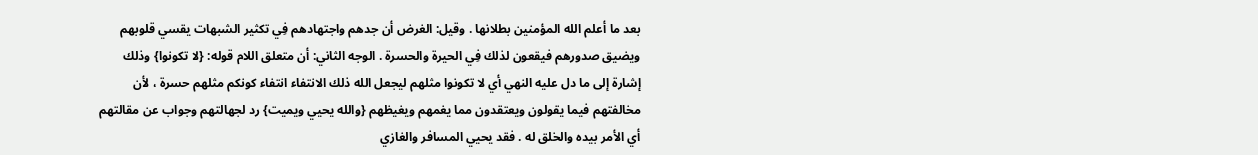بعد ما أعلم الله المؤمنين بطلانها . وقيل: الغرض أن جدهم واجتهادهم فِي تكثير الشبهات يقسي قلوبهم ويضيق صدورهم فيقعون لذلك فِي الحيرة والحسرة . الوجه الثاني: أن متعلق اللام قوله: {لا تكونوا} وذلك إشارة إلى ما دل عليه النهي أي لا تكونوا مثلهم ليجعل الله ذلك الانتفاء انتفاء كونكم مثلهم حسرة ، لأن مخالفتهم فيما يقولون ويعتقدون مما يغمهم ويغيظهم {والله يحيي ويميت} رد لجهالتهم وجواب عن مقالتهم أي الأمر بيده والخلق له . فقد يحيي المسافر والغازي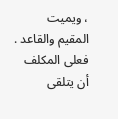، ويميت المقيم والقاعد . فعلى المكلف أن يتلقى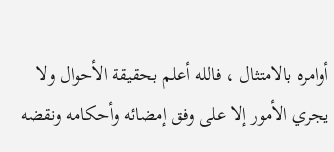أوامره بالامتثال ، فالله أعلم بحقيقة الأحوال ولا يجري الأمور إلا على وفق إمضائه وأحكامه ونقضه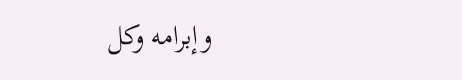وإبرامه وكل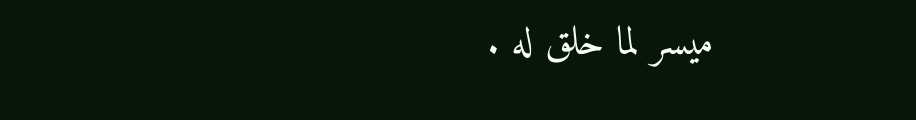ميسر لما خلق له .